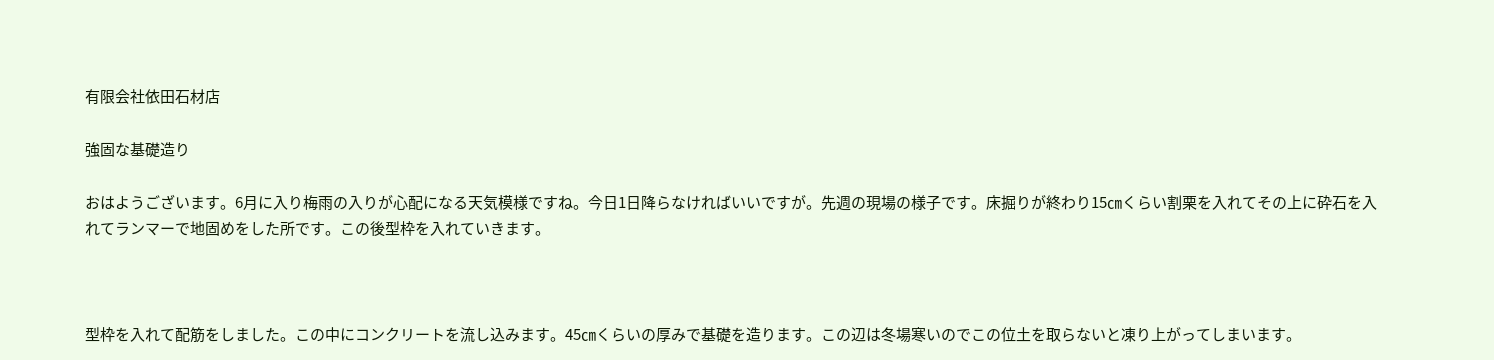有限会社依田石材店

強固な基礎造り

おはようございます。6月に入り梅雨の入りが心配になる天気模様ですね。今日1日降らなければいいですが。先週の現場の様子です。床掘りが終わり15㎝くらい割栗を入れてその上に砕石を入れてランマーで地固めをした所です。この後型枠を入れていきます。



型枠を入れて配筋をしました。この中にコンクリートを流し込みます。45㎝くらいの厚みで基礎を造ります。この辺は冬場寒いのでこの位土を取らないと凍り上がってしまいます。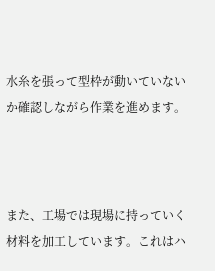水糸を張って型枠が動いていないか確認しながら作業を進めます。



また、工場では現場に持っていく材料を加工しています。これはハ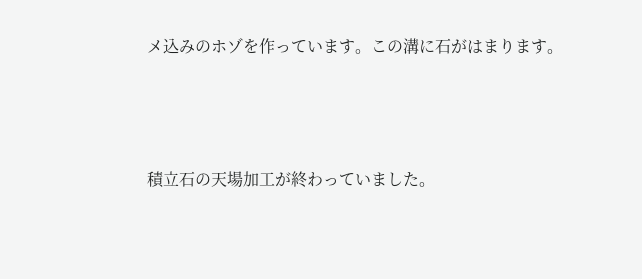メ込みのホゾを作っています。この溝に石がはまります。



積立石の天場加工が終わっていました。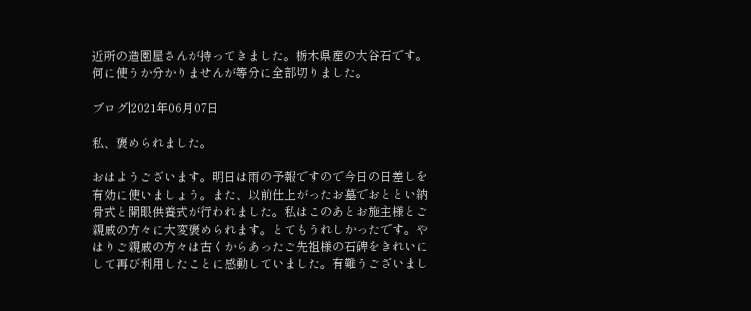近所の造園屋さんが持ってきました。栃木県産の大谷石です。何に使うか分かりませんが等分に全部切りました。

ブログ|2021年06月07日

私、褒められました。

おはようございます。明日は雨の予報ですので今日の日差しを有効に使いましょう。また、以前仕上がったお墓でおととい納骨式と開眼供養式が行われました。私はこのあとお施主様とご親戚の方々に大変褒められます。とてもうれしかったです。やはりご親戚の方々は古くからあったご先祖様の石碑をきれいにして再び利用したことに感動していました。有難うございまし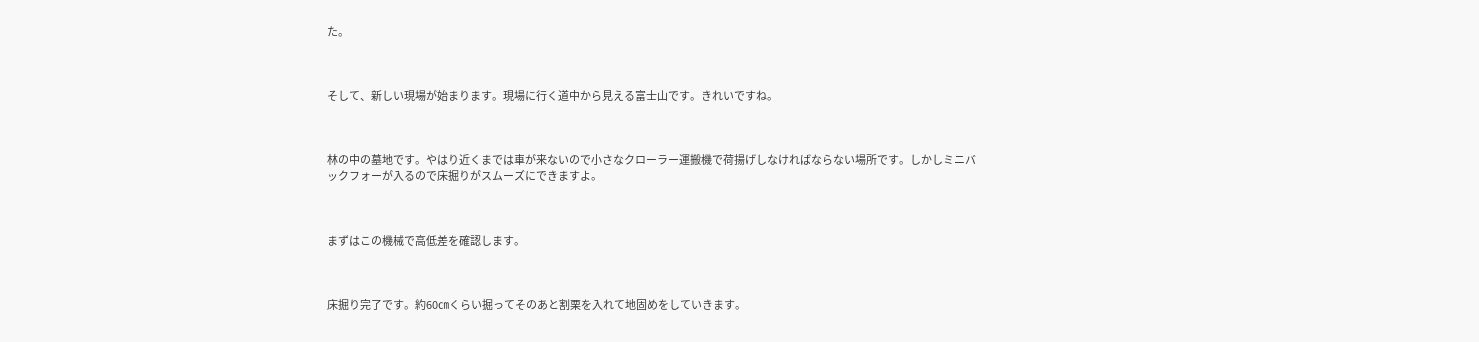た。



そして、新しい現場が始まります。現場に行く道中から見える富士山です。きれいですね。



林の中の墓地です。やはり近くまでは車が来ないので小さなクローラー運搬機で荷揚げしなければならない場所です。しかしミニバックフォーが入るので床掘りがスムーズにできますよ。



まずはこの機械で高低差を確認します。



床掘り完了です。約60㎝くらい掘ってそのあと割栗を入れて地固めをしていきます。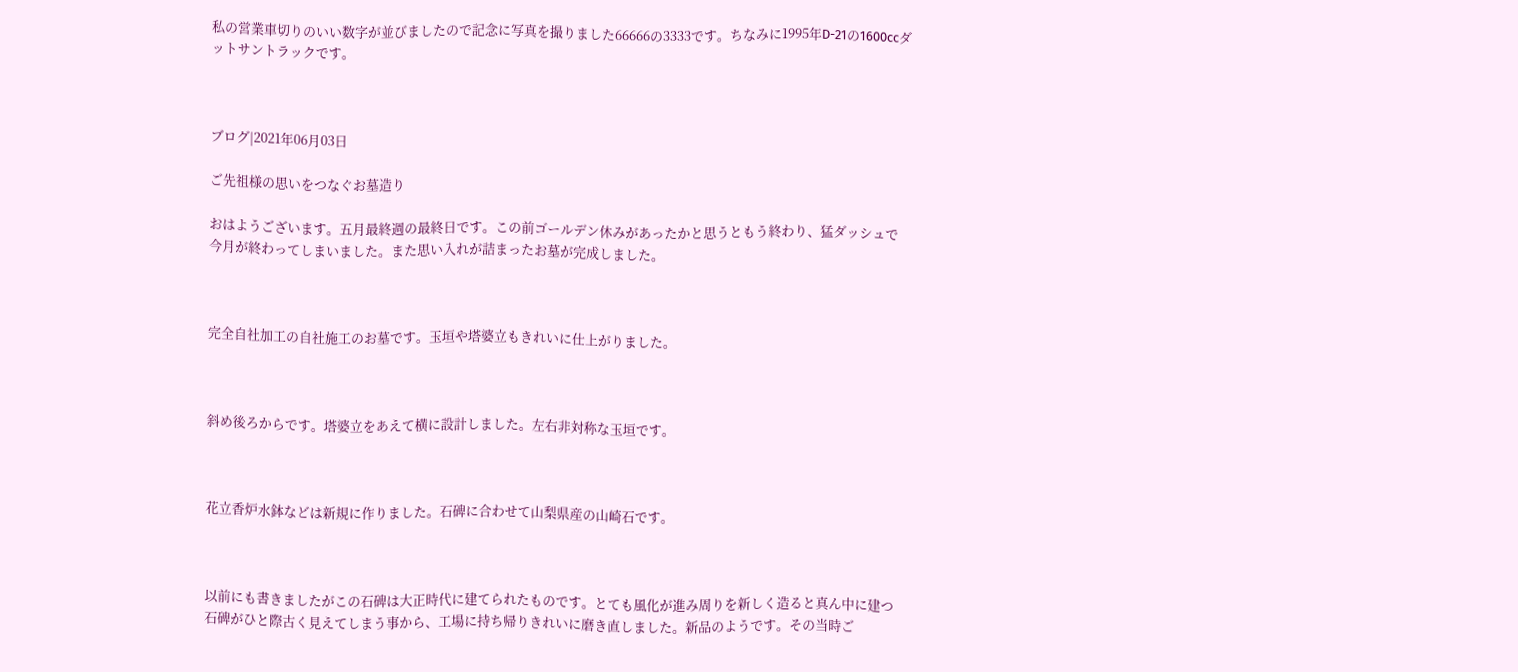私の営業車切りのいい数字が並びましたので記念に写真を撮りました66666の3333です。ちなみに1995年D-21の1600ccダットサントラックです。



ブログ|2021年06月03日

ご先祖様の思いをつなぐお墓造り

おはようございます。五月最終週の最終日です。この前ゴールデン休みがあったかと思うともう終わり、猛ダッシュで今月が終わってしまいました。また思い入れが詰まったお墓が完成しました。



完全自社加工の自社施工のお墓です。玉垣や塔婆立もきれいに仕上がりました。



斜め後ろからです。塔婆立をあえて横に設計しました。左右非対称な玉垣です。



花立香炉水鉢などは新規に作りました。石碑に合わせて山梨県産の山崎石です。



以前にも書きましたがこの石碑は大正時代に建てられたものです。とても風化が進み周りを新しく造ると真ん中に建つ石碑がひと際古く見えてしまう事から、工場に持ち帰りきれいに磨き直しました。新品のようです。その当時ご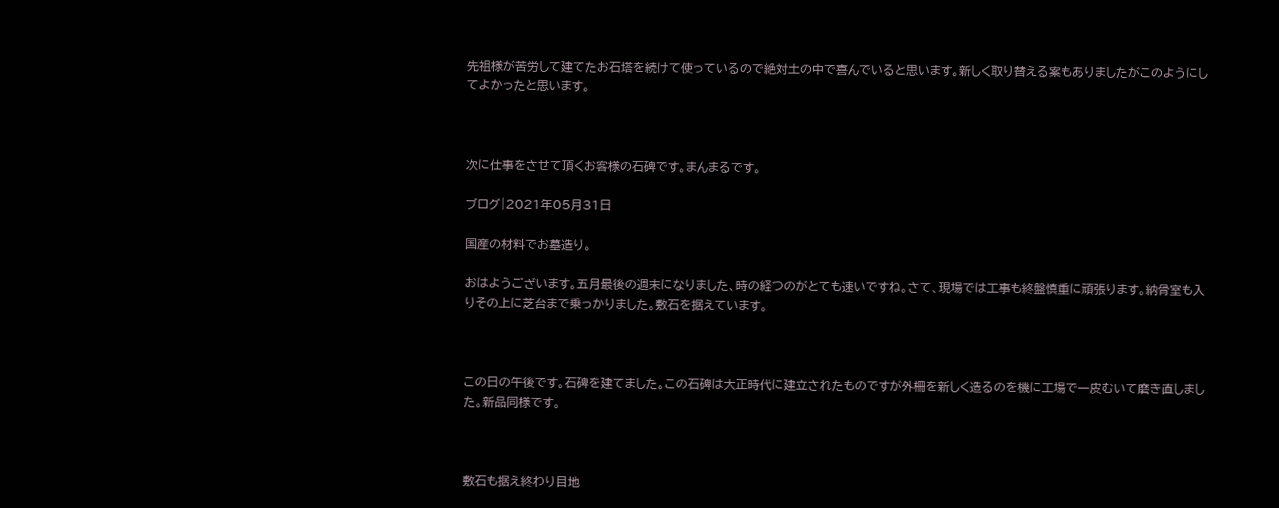先祖様が苦労して建てたお石塔を続けて使っているので絶対土の中で喜んでいると思います。新しく取り替える案もありましたがこのようにしてよかったと思います。



次に仕事をさせて頂くお客様の石碑です。まんまるです。

ブログ|2021年05月31日

国産の材料でお墓造り。

おはようございます。五月最後の週末になりました、時の経つのがとても速いですね。さて、現場では工事も終盤慎重に頑張ります。納骨室も入りその上に芝台まで乗っかりました。敷石を据えています。



この日の午後です。石碑を建てました。この石碑は大正時代に建立されたものですが外柵を新しく造るのを機に工場で一皮むいて磨き直しました。新品同様です。



敷石も据え終わり目地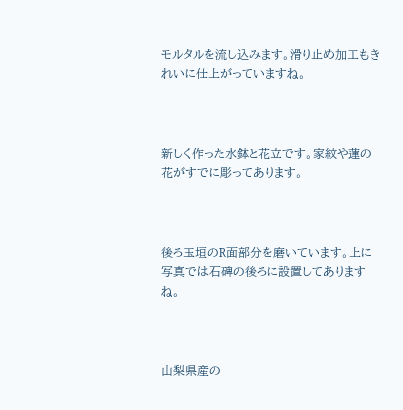モルタルを流し込みます。滑り止め加工もきれいに仕上がっていますね。



新しく作った水鉢と花立です。家紋や蓮の花がすでに彫ってあります。



後ろ玉垣のR面部分を磨いています。上に写真では石碑の後ろに設置してありますね。



山梨県産の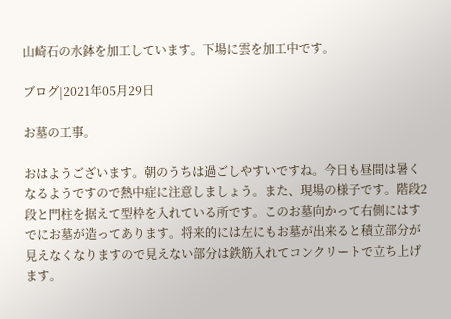山崎石の水鉢を加工しています。下場に雲を加工中です。

ブログ|2021年05月29日

お墓の工事。

おはようございます。朝のうちは過ごしやすいですね。今日も昼間は暑くなるようですので熱中症に注意しましょう。また、現場の様子です。階段2段と門柱を据えて型枠を入れている所です。このお墓向かって右側にはすでにお墓が造ってあります。将来的には左にもお墓が出来ると積立部分が見えなくなりますので見えない部分は鉄筋入れてコンクリートで立ち上げます。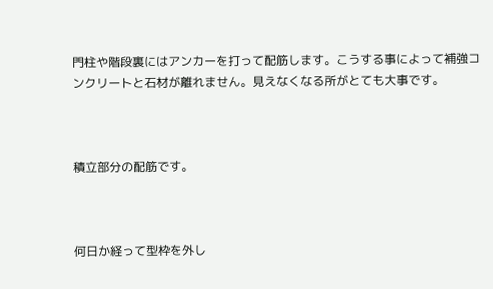門柱や階段裏にはアンカーを打って配筋します。こうする事によって補強コンクリートと石材が離れません。見えなくなる所がとても大事です。



積立部分の配筋です。



何日か経って型枠を外し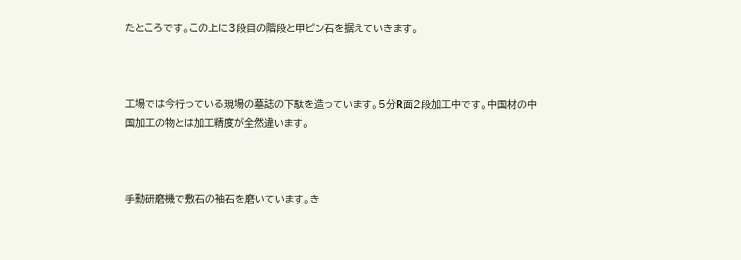たところです。この上に3段目の階段と甲ピン石を据えていきます。



工場では今行っている現場の墓誌の下駄を造っています。5分R面2段加工中です。中国材の中国加工の物とは加工精度が全然違います。



手動研磨機で敷石の袖石を磨いています。き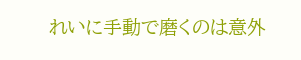れいに手動で磨くのは意外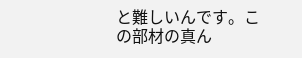と難しいんです。この部材の真ん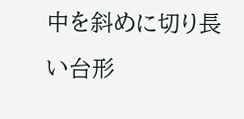中を斜めに切り長い台形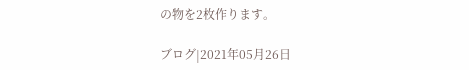の物を2枚作ります。

ブログ|2021年05月26日